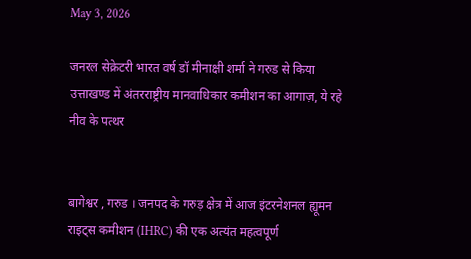May 3, 2026

जनरल सेक्रेटरी भारत वर्ष डॉ मीनाक्षी शर्मा ने गरुड से किया उत्ताखण्ड में अंतरराष्ट्रीय मानवाधिकार कमीशन का आगाज़, ये रहे नीव के पत्थर


बागेश्वर , गरुड । जनपद के गरुड़ क्षेत्र में आज इंटरनेशनल ह्यूमन राइट्स कमीशन (IHRC) की एक अत्यंत महत्वपूर्ण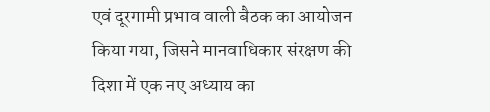एवं दूरगामी प्रभाव वाली बैठक का आयोजन किया गया, जिसने मानवाधिकार संरक्षण की दिशा में एक नए अध्याय का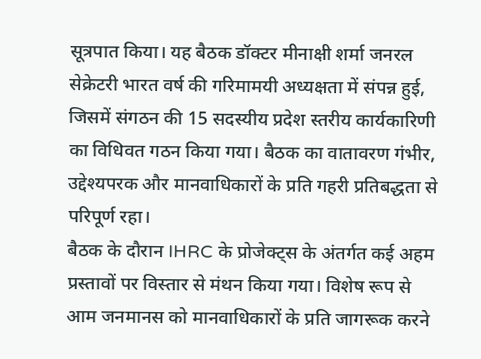सूत्रपात किया। यह बैठक डॉक्टर मीनाक्षी शर्मा जनरल सेक्रेटरी भारत वर्ष की गरिमामयी अध्यक्षता में संपन्न हुई, जिसमें संगठन की 15 सदस्यीय प्रदेश स्तरीय कार्यकारिणी का विधिवत गठन किया गया। बैठक का वातावरण गंभीर, उद्देश्यपरक और मानवाधिकारों के प्रति गहरी प्रतिबद्धता से परिपूर्ण रहा।
बैठक के दौरान IHRC के प्रोजेक्ट्स के अंतर्गत कई अहम प्रस्तावों पर विस्तार से मंथन किया गया। विशेष रूप से आम जनमानस को मानवाधिकारों के प्रति जागरूक करने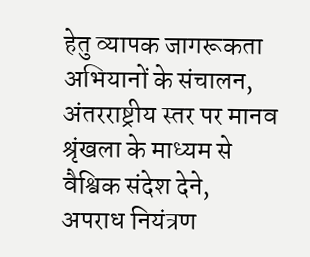हेतु व्यापक जागरूकता अभियानों के संचालन, अंतरराष्ट्रीय स्तर पर मानव श्रृंखला के माध्यम से वैश्विक संदेश देने, अपराध नियंत्रण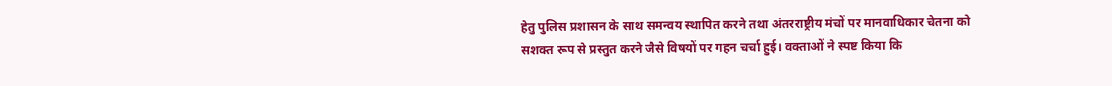हेतु पुलिस प्रशासन के साथ समन्वय स्थापित करने तथा अंतरराष्ट्रीय मंचों पर मानवाधिकार चेतना को सशक्त रूप से प्रस्तुत करने जैसे विषयों पर गहन चर्चा हुई। वक्ताओं ने स्पष्ट किया कि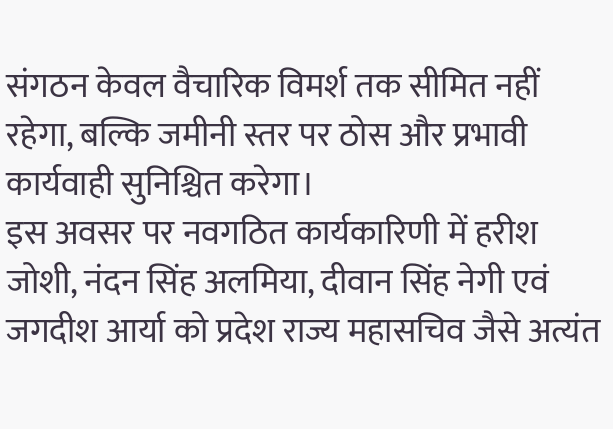संगठन केवल वैचारिक विमर्श तक सीमित नहीं रहेगा, बल्कि जमीनी स्तर पर ठोस और प्रभावी कार्यवाही सुनिश्चित करेगा।
इस अवसर पर नवगठित कार्यकारिणी में हरीश जोशी, नंदन सिंह अलमिया, दीवान सिंह नेगी एवं जगदीश आर्या को प्रदेश राज्य महासचिव जैसे अत्यंत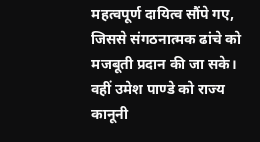महत्वपूर्ण दायित्व सौंपे गए, जिससे संगठनात्मक ढांचे को मजबूती प्रदान की जा सके। वहीं उमेश पाण्डे को राज्य कानूनी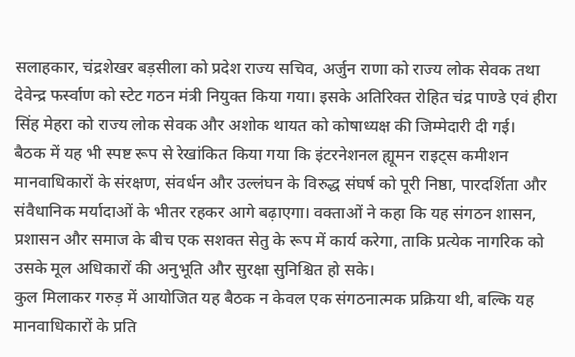सलाहकार, चंद्रशेखर बड़सीला को प्रदेश राज्य सचिव, अर्जुन राणा को राज्य लोक सेवक तथा देवेन्द्र फर्स्वाण को स्टेट गठन मंत्री नियुक्त किया गया। इसके अतिरिक्त रोहित चंद्र पाण्डे एवं हीरा सिंह मेहरा को राज्य लोक सेवक और अशोक थायत को कोषाध्यक्ष की जिम्मेदारी दी गई।
बैठक में यह भी स्पष्ट रूप से रेखांकित किया गया कि इंटरनेशनल ह्यूमन राइट्स कमीशन मानवाधिकारों के संरक्षण, संवर्धन और उल्लंघन के विरुद्ध संघर्ष को पूरी निष्ठा, पारदर्शिता और संवैधानिक मर्यादाओं के भीतर रहकर आगे बढ़ाएगा। वक्ताओं ने कहा कि यह संगठन शासन, प्रशासन और समाज के बीच एक सशक्त सेतु के रूप में कार्य करेगा, ताकि प्रत्येक नागरिक को उसके मूल अधिकारों की अनुभूति और सुरक्षा सुनिश्चित हो सके।
कुल मिलाकर गरुड़ में आयोजित यह बैठक न केवल एक संगठनात्मक प्रक्रिया थी, बल्कि यह मानवाधिकारों के प्रति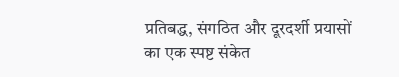प्रतिबद्ध, संगठित और दूरदर्शी प्रयासों का एक स्पष्ट संकेत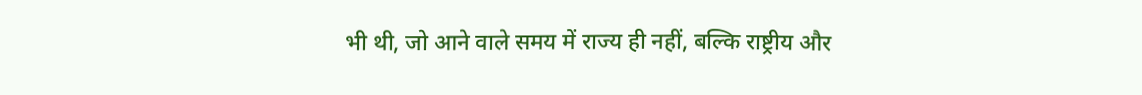भी थी, जो आने वाले समय में राज्य ही नहीं, बल्कि राष्ट्रीय और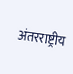अंतरराष्ट्रीय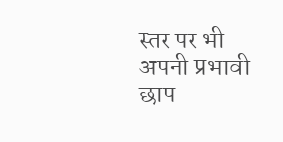स्तर पर भी अपनी प्रभावी छाप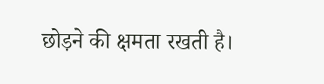छोड़ने की क्षमता रखती है।